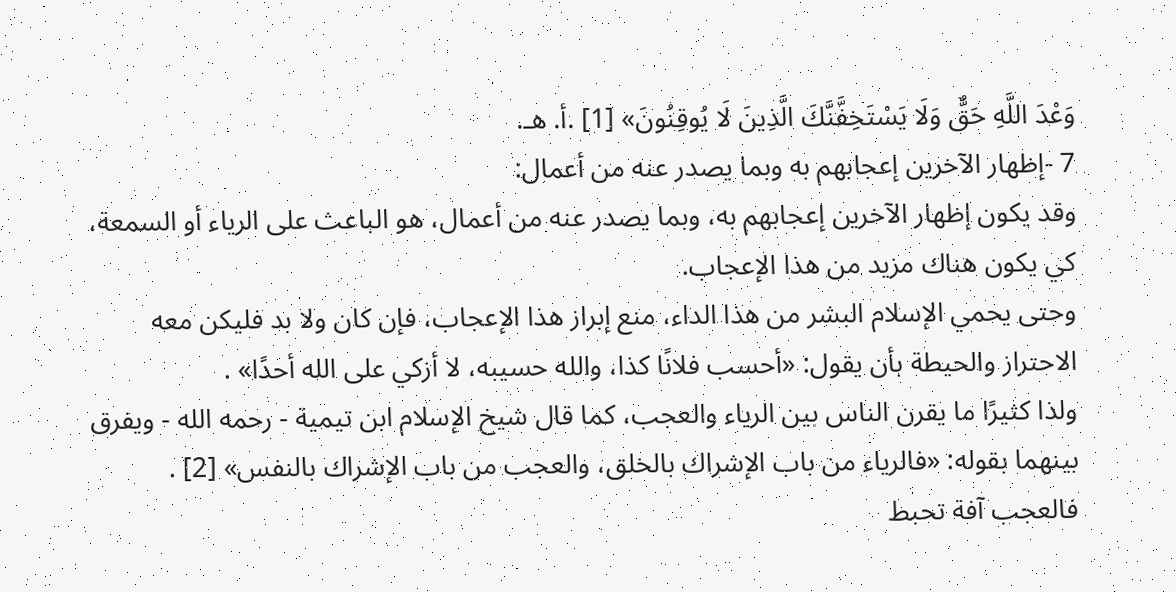وَعْدَ اللَّهِ حَقٌّ وَلَا يَسْتَخِفَّنَّكَ الَّذِينَ لَا يُوقِنُونَ» [1] .أ. هـ.
7 -إظهار الآخرين إعجابهم به وبما يصدر عنه من أعمال:
وقد يكون إظهار الآخرين إعجابهم به، وبما يصدر عنه من أعمال، هو الباعث على الرياء أو السمعة، كي يكون هناك مزيد من هذا الإعجاب.
وحتى يحمي الإسلام البشر من هذا الداء، منع إبراز هذا الإعجاب، فإن كان ولا بد فليكن معه الاحتراز والحيطة بأن يقول: «أحسب فلانًا كذا، والله حسيبه، لا أزكي على الله أحدًا» .
ولذا كثيرًا ما يقرن الناس بين الرياء والعجب، كما قال شيخ الإسلام ابن تيمية - رحمه الله - ويفرق بينهما بقوله: «فالرياء من باب الإشراك بالخلق، والعجب من باب الإشراك بالنفس» [2] .
فالعجب آفة تحبط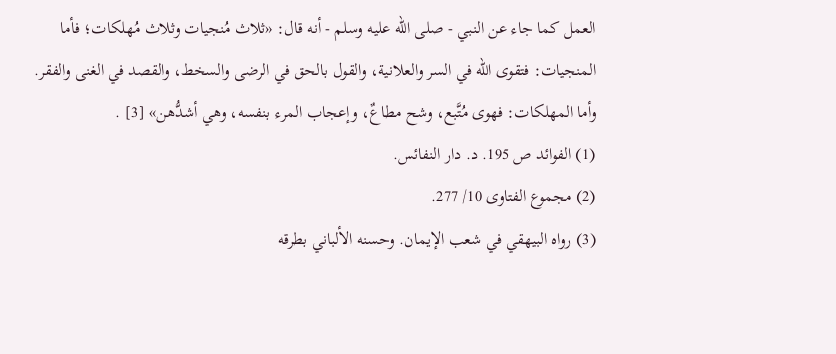العمل كما جاء عن النبي - صلى الله عليه وسلم - أنه قال: «ثلاث مُنجيات وثلاث مُهلكات؛ فأما المنجيات: فتقوى الله في السر والعلانية، والقول بالحق في الرضى والسخط، والقصد في الغنى والفقر. وأما المهلكات: فهوى مُتَّبع، وشح مطاعٌ، وإعجاب المرء بنفسه، وهي أشدُّهن» [3] .
(1) الفوائد ص 195. د. دار النفائس.
(2) مجموع الفتاوى 10/ 277.
(3) رواه البيهقي في شعب الإيمان. وحسنه الألباني بطرقه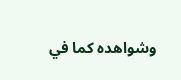وشواهده كما في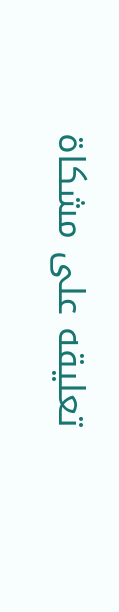تعليقه على مشكاة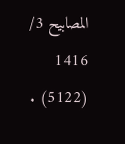المصابيح 3/ 1416 (5122) .